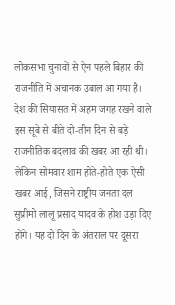लोकसभा चुनावों से ऐन पहले बिहार की राजनीति में अचानक उबाल आ गया है। देश की सियासत में अहम जगह रखने वाले इस सूबे से बीते दो-तीन दिन से बड़े राजनीतिक बदलाव की खबर आ रही थी।
लेकिन सोमवार शाम होते-होते एक ऐसी खबर आई, जिसने राष्ट्रीय जनता दल सुप्रीमो लालू प्रसाद यादव के होश उड़ा दिए होंगे। यह दो दिन के अंतराल पर दूसरा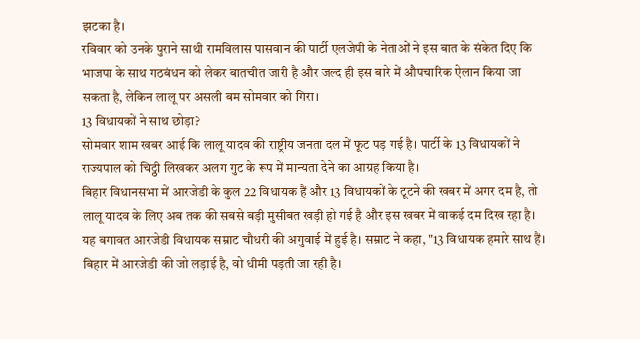झटका है।
रविवार को उनके पुराने साथी रामविलास पासवान की पार्टी एलजेपी के नेताओं ने इस बात के संकेत दिए कि भाजपा के साथ गठबंधन को लेकर बातचीत जारी है और जल्द ही इस बारे में औपचारिक ऐलान किया जा सकता है, लेकिन लालू पर असली बम सोमवार को गिरा।
13 विधायकों ने साथ छोड़ा?
सोमवार शाम खबर आई कि लालू यादव की राष्ट्रीय जनता दल में फूट पड़ गई है। पार्टी के 13 विधायकों ने राज्यपाल को चिट्ठी लिखकर अलग गुट के रूप में मान्यता देने का आग्रह किया है।
बिहार विधानसभा में आरजेडी के कुल 22 विधायक हैं और 13 विधायकों के टूटने की खबर में अगर दम है, तो लालू यादव के लिए अब तक की सबसे बड़ी मुसीबत खड़ी हो गई है और इस खबर में वाकई दम दिख रहा है।
यह बगावत आरजेडी विधायक सम्राट चौधरी की अगुवाई में हुई है। सम्राट ने कहा, "13 विधायक हमारे साथ हैं। बिहार में आरजेडी की जो लड़ाई है, वो धीमी पड़ती जा रही है।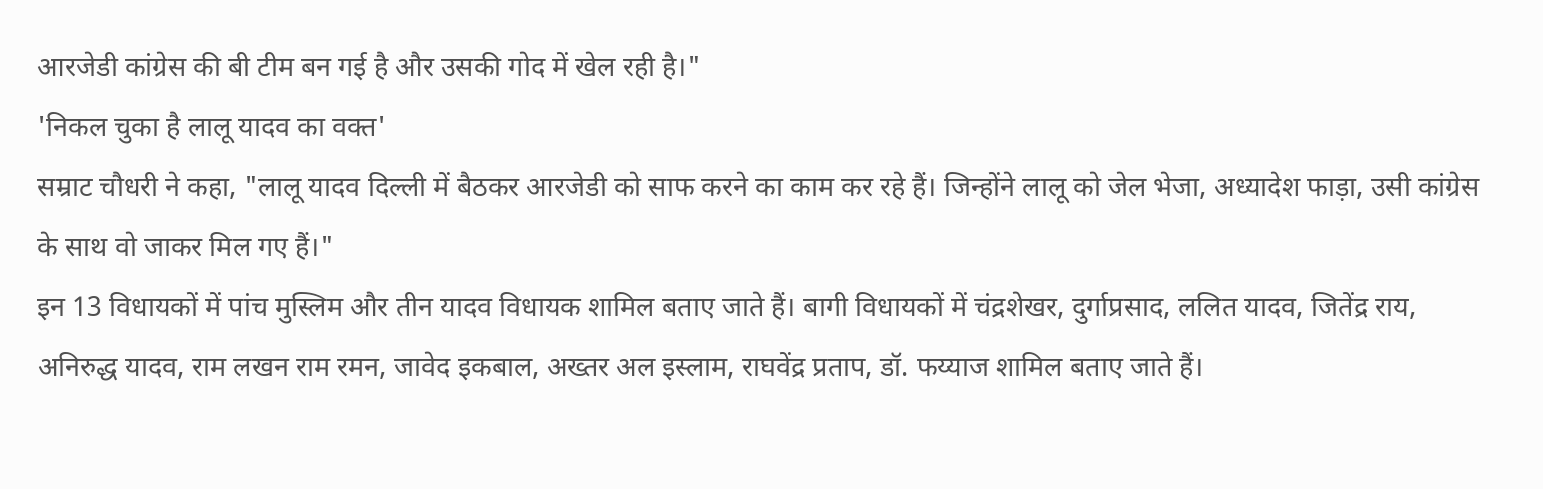आरजेडी कांग्रेस की बी टीम बन गई है और उसकी गोद में खेल रही है।"
'निकल चुका है लालू यादव का वक्त'
सम्राट चौधरी ने कहा, "लालू यादव दिल्ली में बैठकर आरजेडी को साफ करने का काम कर रहे हैं। जिन्होंने लालू को जेल भेजा, अध्यादेश फाड़ा, उसी कांग्रेस के साथ वो जाकर मिल गए हैं।"
इन 13 विधायकों में पांच मुस्लिम और तीन यादव विधायक शामिल बताए जाते हैं। बागी विधायकों में चंद्रशेखर, दुर्गाप्रसाद, ललित यादव, जितेंद्र राय, अनिरुद्ध यादव, राम लखन राम रमन, जावेद इकबाल, अख्तर अल इस्लाम, राघवेंद्र प्रताप, डॉ. फय्याज शामिल बताए जाते हैं।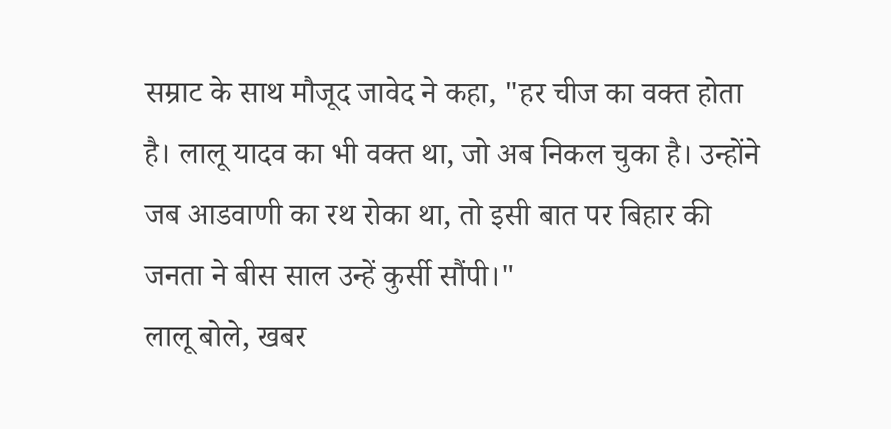सम्राट के साथ मौजूद जावेद ने कहा, "हर चीज का वक्त होता है। लालू यादव का भी वक्त था, जो अब निकल चुका है। उन्होंने जब आडवाणी का रथ रोका था, तो इसी बात पर बिहार की जनता ने बीस साल उन्हें कुर्सी सौंपी।"
लालू बोले, खबर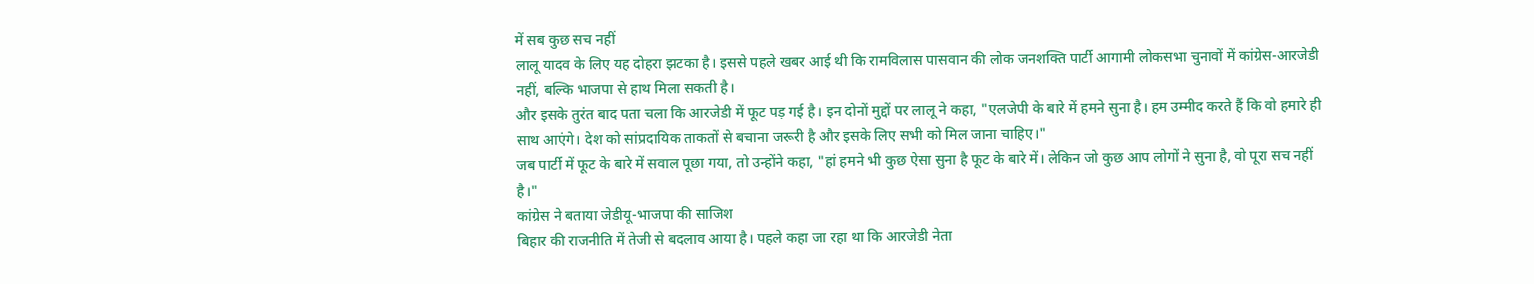में सब कुछ सच नहीं
लालू यादव के लिए यह दोहरा झटका है। इससे पहले खबर आई थी कि रामविलास पासवान की लोक जनशक्ति पार्टी आगामी लोकसभा चुनावों में कांग्रेस-आरजेडी नहीं, बल्कि भाजपा से हाथ मिला सकती है।
और इसके तुरंत बाद पता चला कि आरजेडी में फूट पड़ गई है। इन दोनों मुद्दों पर लालू ने कहा, "एलजेपी के बारे में हमने सुना है। हम उम्मीद करते हैं कि वो हमारे ही साथ आएंगे। देश को सांप्रदायिक ताकतों से बचाना जरूरी है और इसके लिए सभी को मिल जाना चाहिए।"
जब पार्टी में फूट के बारे में सवाल पूछा गया, तो उन्होंने कहा, "हां हमने भी कुछ ऐसा सुना है फूट के बारे में। लेकिन जो कुछ आप लोगों ने सुना है, वो पूरा सच नहीं है।"
कांग्रेस ने बताया जेडीयू-भाजपा की साजिश
बिहार की राजनीति में तेजी से बदलाव आया है। पहले कहा जा रहा था कि आरजेडी नेता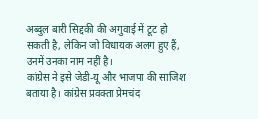अब्दुल बारी सिद्दकी की अगुवाई में टूट हो सकती है, लेकिन जो विधायक अलग हुए हैं, उनमें उनका नाम नहीं है।
कांग्रेस ने इसे जेडी-यू और भाजपा की साजिश बताया है। कांग्रेस प्रवक्ता प्रेमचंद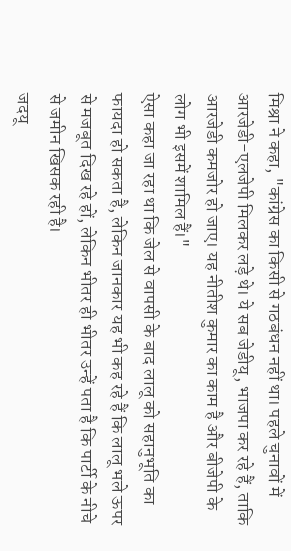मिश्रा ने कहा, "कांग्रेस का किसी से गठबंधन नहीं था। पहले चुनावों में आरजेडी-एलजेपी मिलकर लड़े थे। ये सब जेडीयू, भाजपा कर रहे हैं, ताकि आरजेडी कमजोर हो जाए। यह नीतीश कुमार का काम है और बीजेपी के लोग भी इसमें शामिल हैं।"
ऐसा कहा जा रहा था कि जेल से वापसी के बाद लालू को सहानुभूति का फायदा हो सकता है, लेकिन जानकार यह भी कह रहे हैं कि लालू भले ऊपर से मजबूत दिख रहे हों, लेकिन भीतर ही भीतर उन्हें पता है कि पार्टी के नीचे से जमीन खिसक रही है।
जदयू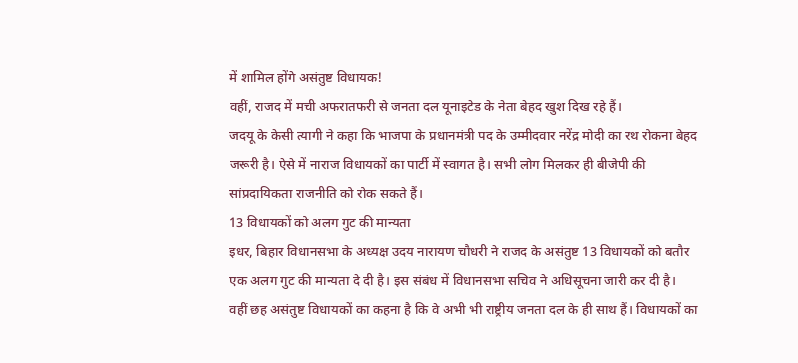में शामिल होंगे असंतुष्ट विधायक!
वहीं, राजद में मची अफरातफरी से जनता दल यूनाइटेड के नेता बेहद खुश दिख रहे हैं।
जदयू के केसी त्यागी ने कहा कि भाजपा के प्रधानमंत्री पद के उम्मीदवार नरेंद्र मोदी का रथ रोकना बेहद जरूरी है। ऐसे में नाराज विधायकों का पार्टी में स्वागत है। सभी लोग मिलकर ही बीजेपी की सांप्रदायिकता राजनीति को रोक सकते हैं।
13 विधायकों को अलग गुट की मान्यता
इधर, बिहार विधानसभा के अध्यक्ष उदय नारायण चौधरी ने राजद के असंतुष्ट 13 विधायकों को बतौर एक अलग गुट की मान्यता दे दी है। इस संबंध में विधानसभा सचिव ने अधिसूचना जारी कर दी है।
वहीं छह असंतुष्ट विधायकों का कहना है कि वे अभी भी राष्ट्रीय जनता दल के ही साथ हैं। विधायकों का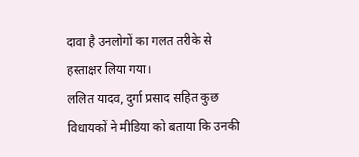दावा है उनलोगों का गलत तरीके से हस्ताक्षर लिया गया।
ललित यादव, दुर्गा प्रसाद सहित कुछ विधायकों ने मीडिया को बताया कि उनकी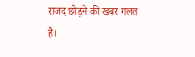राजद छोड़ने की खबर गलत है।